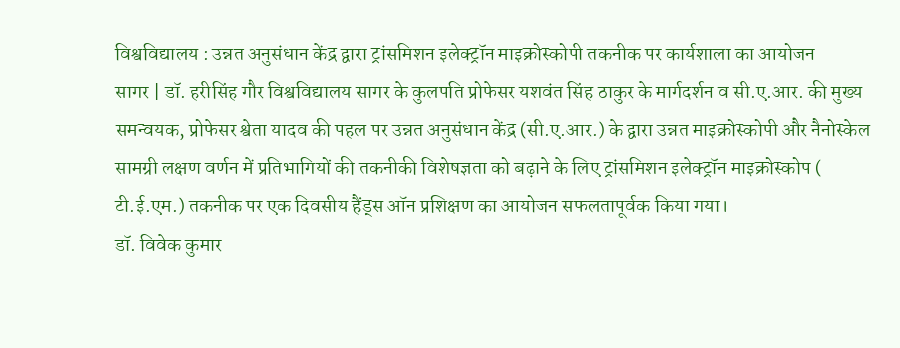विश्वविद्यालय : उन्नत अनुसंधान केंद्र द्वारा ट्रांसमिशन इलेक्ट्रॉन माइक्रोस्कोपी तकनीक पर कार्यशाला का आयोजन
सागर | डॉ. हरीसिंह गौर विश्वविद्यालय सागर के कुलपति प्रोफेसर यशवंत सिंह ठाकुर के मार्गदर्शन व सी.ए.आर. की मुख्य समन्वयक, प्रोफेसर श्वेता यादव की पहल पर उन्नत अनुसंधान केंद्र (सी.ए.आर.) के द्वारा उन्नत माइक्रोस्कोपी और नैनोस्केल सामग्री लक्षण वर्णन में प्रतिभागियों की तकनीकी विशेषज्ञता को बढ़ाने के लिए ट्रांसमिशन इलेक्ट्रॉन माइक्रोस्कोप ( टी.ई.एम.) तकनीक पर एक दिवसीय हैंड्स ऑन प्रशिक्षण का आयोजन सफलतापूर्वक किया गया।
डॉ. विवेक कुमार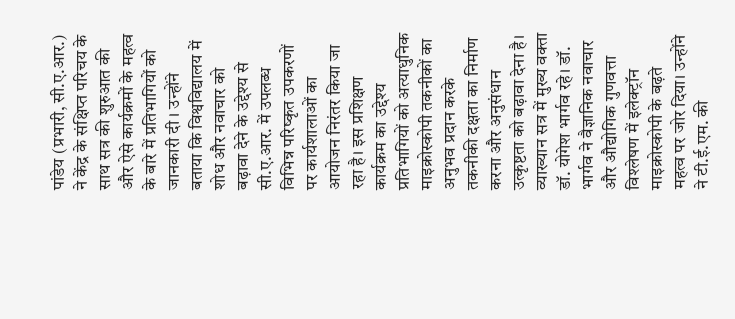पांडेय (प्रभारी, सी.ए.आर.) ने केंद्र के संक्षिप्त परिचय के साथ सत्र की शुरुआत की और ऐसे कार्यक्रमों के महत्व के बारे में प्रतिभागियों को जानकारी दी । उन्होंने बताया कि विश्वविद्यालय में शोध और नवाचार को बढ़ावा देने के उद्देश्य से सी.ए.आर. में उपलब्ध विभिन्न परिष्कृत उपकरणों पर कार्यशालाओं का आयोजन निरंतर किया जा रहा है। इस प्रशिक्षण कार्यक्रम का उद्देश्य प्रतिभागियों को अत्याधुनिक माइक्रोस्कोपी तकनीकों का अनुभव प्रदान करके तकनीकी दक्षता का निर्माण करना और अनुसंधान उत्कृष्टता को बढ़ावा देना है। व्याख्यान सत्र में मुख्य वक्ता डॉ. योगेश भार्गव रहे। डॉ. भार्गव ने वैज्ञानिक नवाचार और औद्योगिक गुणवत्ता विश्लेषण में इलेक्ट्रॉन माइक्रोस्कोपी के बढ़ते महत्व पर जोर दिया। उन्होंने ने टी.ई.एम. की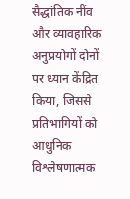सैद्धांतिक नींव और व्यावहारिक अनुप्रयोगों दोनों पर ध्यान केंद्रित किया, जिससे प्रतिभागियों को आधुनिक विश्लेषणात्मक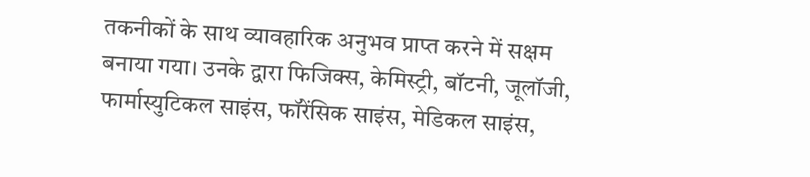तकनीकों के साथ व्यावहारिक अनुभव प्राप्त करने में सक्षम बनाया गया। उनके द्वारा फिजिक्स, केमिस्ट्री, बॉटनी, जूलॉजी, फार्मास्युटिकल साइंस, फॉरेंसिक साइंस, मेडिकल साइंस,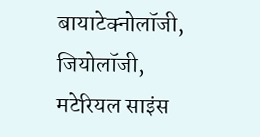बायाटेक्नोलॉजी, जियोलॉजी, मटेरियल साइंस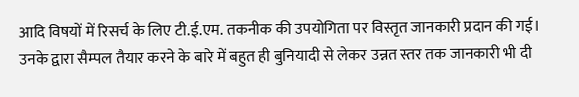आदि विषयों में रिसर्च के लिए टी.ई.एम. तकनीक की उपयोगिता पर विस्तृत जानकारी प्रदान की गई। उनके द्वारा सैम्पल तैयार करने के बारे में बहुत ही बुनियादी से लेकर उन्नत स्तर तक जानकारी भी दी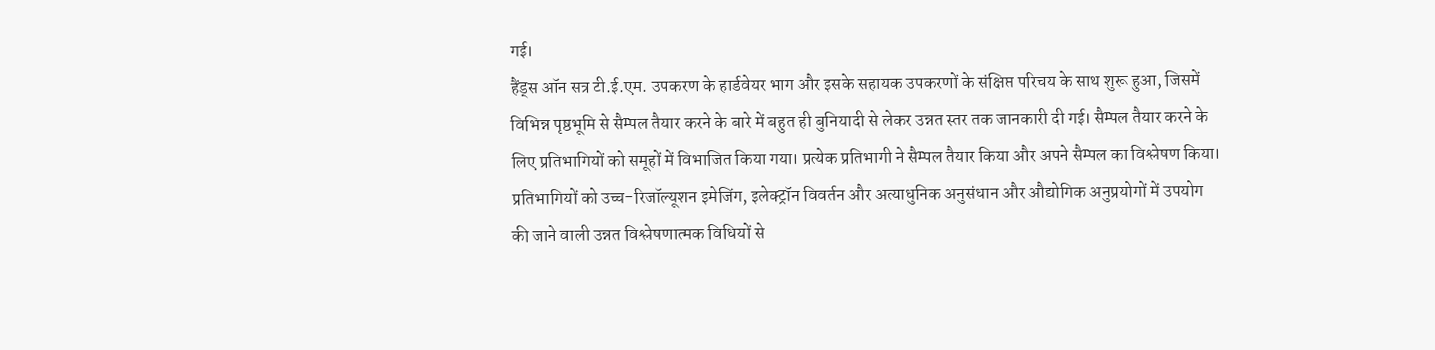गई।
हैंड्स ऑन सत्र टी.ई.एम. उपकरण के हार्डवेयर भाग और इसके सहायक उपकरणों के संक्षिप्त परिचय के साथ शुरू हुआ, जिसमें विभिन्न पृष्ठभूमि से सैम्पल तैयार करने के बारे में बहुत ही बुनियादी से लेकर उन्नत स्तर तक जानकारी दी गई। सैम्पल तैयार करने के लिए प्रतिभागियों को समूहों में विभाजित किया गया। प्रत्येक प्रतिभागी ने सैम्पल तैयार किया और अपने सैम्पल का विश्लेषण किया। प्रतिभागियों को उच्च-रिजॉल्यूशन इमेजिंग, इलेक्ट्रॉन विवर्तन और अत्याधुनिक अनुसंधान और औद्योगिक अनुप्रयोगों में उपयोग की जाने वाली उन्नत विश्लेषणात्मक विधियों से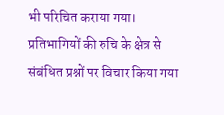भी परिचित कराया गया। प्रतिभागियों की रुचि के क्षेत्र से संबंधित प्रश्नों पर विचार किया गया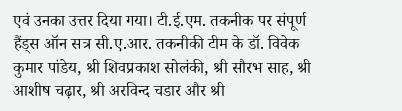एवं उनका उत्तर दिया गया। टी.ई.एम. तकनीक पर संपूर्ण हैंड्स ऑन सत्र सी.ए.आर. तकनीकी टीम के डॉ. विवेक कुमार पांडेय, श्री शिवप्रकाश सोलंकी, श्री सौरभ साह, श्री आशीष चढ़ार, श्री अरविन्द चडार और श्री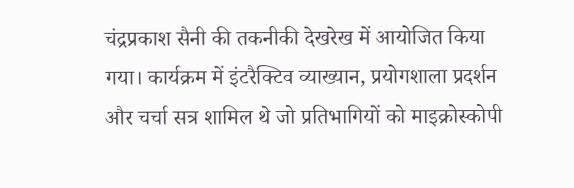चंद्रप्रकाश सैनी की तकनीकी देखरेख में आयोजित किया गया। कार्यक्रम में इंटरैक्टिव व्याख्यान, प्रयोगशाला प्रदर्शन और चर्चा सत्र शामिल थे जो प्रतिभागियों को माइक्रोस्कोपी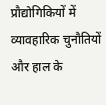प्रौद्योगिकियों में व्यावहारिक चुनौतियों और हाल के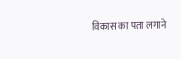विकास का पता लगाने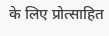के लिए प्रोत्साहित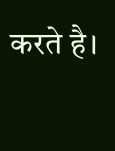करते है।